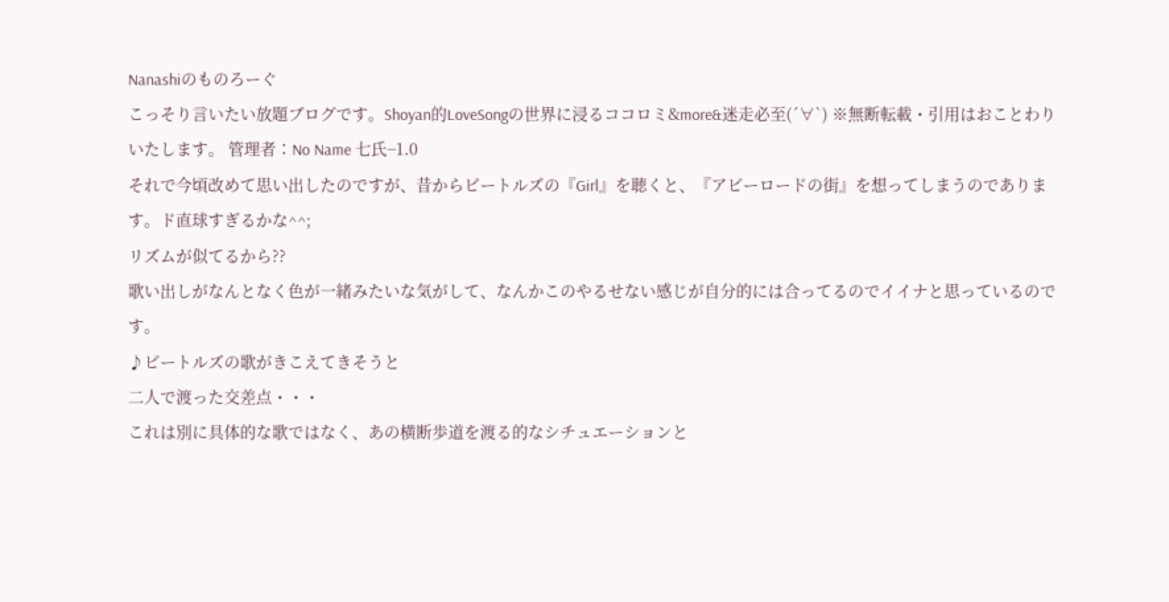Nanashiのものろーぐ
こっそり言いたい放題ブログです。Shoyan的LoveSongの世界に浸るココロミ&more&迷走必至(´∀`) ※無断転載・引用はおことわりいたします。 管理者∶No Name 七氏−1.0
それで今頃改めて思い出したのですが、昔からビートルズの『Girl』を聴くと、『アビーロードの街』を想ってしまうのであります。ド直球すぎるかな^^;
リズムが似てるから??
歌い出しがなんとなく色が一緒みたいな気がして、なんかこのやるせない感じが自分的には合ってるのでイイナと思っているのです。
♪ビートルズの歌がきこえてきそうと
二人で渡った交差点・・・
これは別に具体的な歌ではなく、あの横断歩道を渡る的なシチュエーションと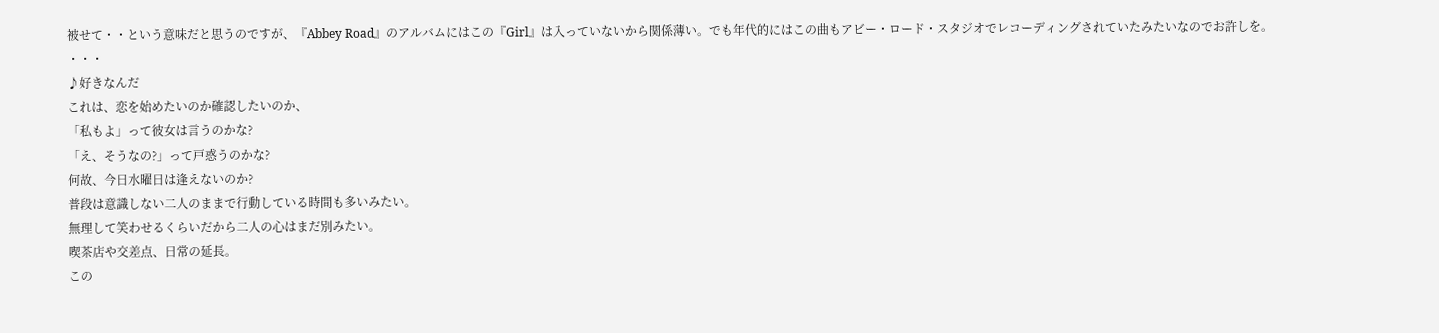被せて・・という意味だと思うのですが、『Abbey Road』のアルバムにはこの『Girl』は入っていないから関係薄い。でも年代的にはこの曲もアビー・ロード・スタジオでレコーディングされていたみたいなのでお許しを。
・・・
♪好きなんだ
これは、恋を始めたいのか確認したいのか、
「私もよ」って彼女は言うのかな?
「え、そうなの?」って戸惑うのかな?
何故、今日水曜日は逢えないのか?
普段は意識しない二人のままで行動している時間も多いみたい。
無理して笑わせるくらいだから二人の心はまだ別みたい。
喫茶店や交差点、日常の延長。
この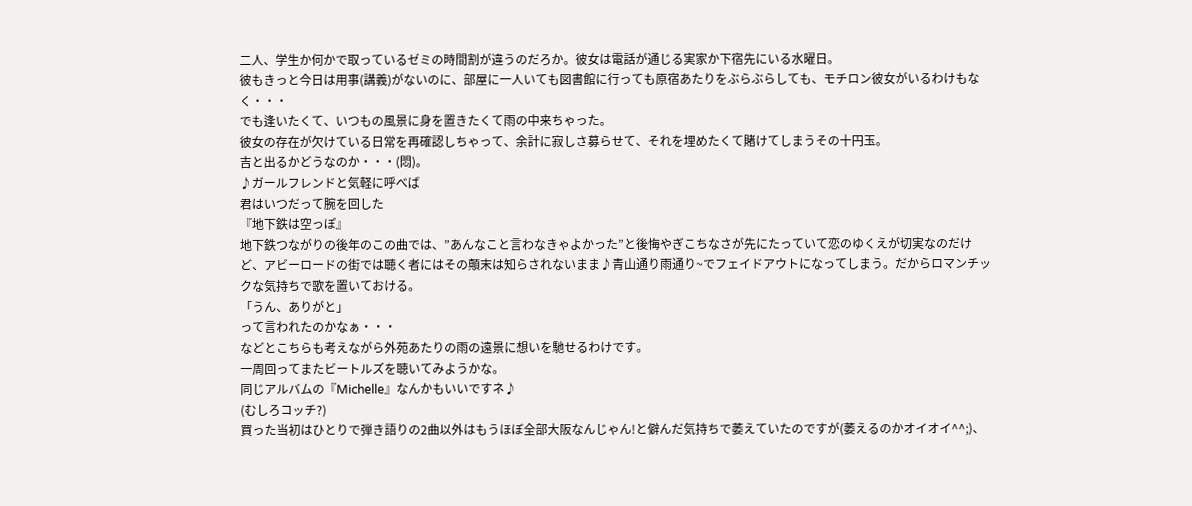二人、学生か何かで取っているゼミの時間割が違うのだろか。彼女は電話が通じる実家か下宿先にいる水曜日。
彼もきっと今日は用事(講義)がないのに、部屋に一人いても図書館に行っても原宿あたりをぶらぶらしても、モチロン彼女がいるわけもなく・・・
でも逢いたくて、いつもの風景に身を置きたくて雨の中来ちゃった。
彼女の存在が欠けている日常を再確認しちゃって、余計に寂しさ募らせて、それを埋めたくて賭けてしまうその十円玉。
吉と出るかどうなのか・・・(悶)。
♪ガールフレンドと気軽に呼べば
君はいつだって腕を回した
『地下鉄は空っぽ』
地下鉄つながりの後年のこの曲では、”あんなこと言わなきゃよかった”と後悔やぎこちなさが先にたっていて恋のゆくえが切実なのだけど、アビーロードの街では聴く者にはその顛末は知らされないまま♪青山通り雨通り~でフェイドアウトになってしまう。だからロマンチックな気持ちで歌を置いておける。
「うん、ありがと」
って言われたのかなぁ・・・
などとこちらも考えながら外苑あたりの雨の遠景に想いを馳せるわけです。
一周回ってまたビートルズを聴いてみようかな。
同じアルバムの『Michelle』なんかもいいですネ♪
(むしろコッチ?)
買った当初はひとりで弾き語りの2曲以外はもうほぼ全部大阪なんじゃん!と僻んだ気持ちで萎えていたのですが(萎えるのかオイオイ^^;)、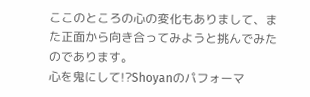ここのところの心の変化もありまして、また正面から向き合ってみようと挑んでみたのであります。
心を鬼にして!?Shoyanのパフォーマ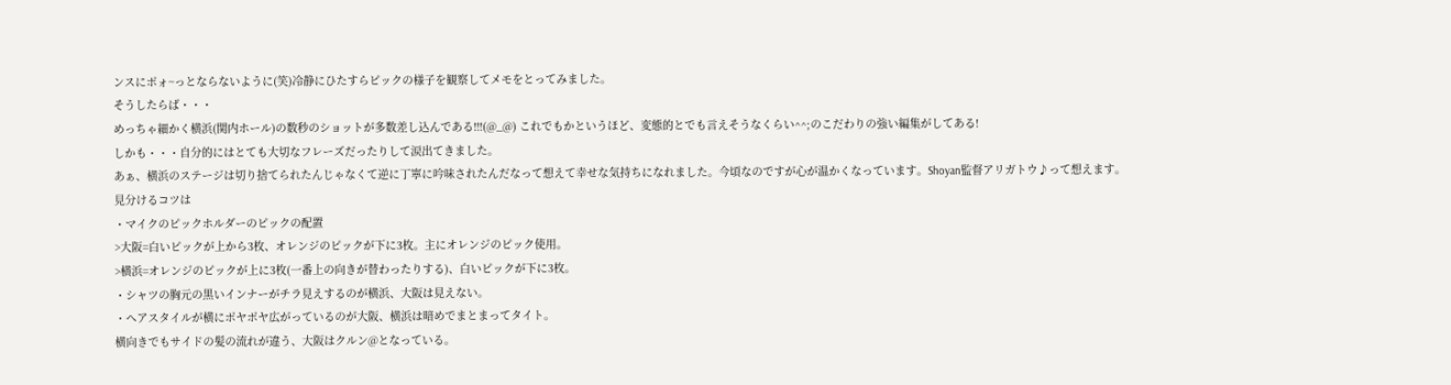ンスにポォ~っとならないように(笑)冷静にひたすらピックの様子を観察してメモをとってみました。
そうしたらば・・・
めっちゃ細かく横浜(関内ホール)の数秒のショットが多数差し込んである!!!(@_@) これでもかというほど、変態的とでも言えそうなくらい^^;のこだわりの強い編集がしてある!
しかも・・・自分的にはとても大切なフレーズだったりして涙出てきました。
あぁ、横浜のステージは切り捨てられたんじゃなくて逆に丁寧に吟味されたんだなって想えて幸せな気持ちになれました。今頃なのですが心が温かくなっています。Shoyan監督アリガトウ♪って想えます。
見分けるコツは
・マイクのピックホルダーのピックの配置
>大阪=白いピックが上から3枚、オレンジのピックが下に3枚。主にオレンジのピック使用。
>横浜=オレンジのピックが上に3枚(一番上の向きが替わったりする)、白いピックが下に3枚。
・シャツの胸元の黒いインナーがチラ見えするのが横浜、大阪は見えない。
・ヘアスタイルが横にポヤポヤ広がっているのが大阪、横浜は暗めでまとまってタイト。
横向きでもサイドの髪の流れが違う、大阪はクルン@となっている。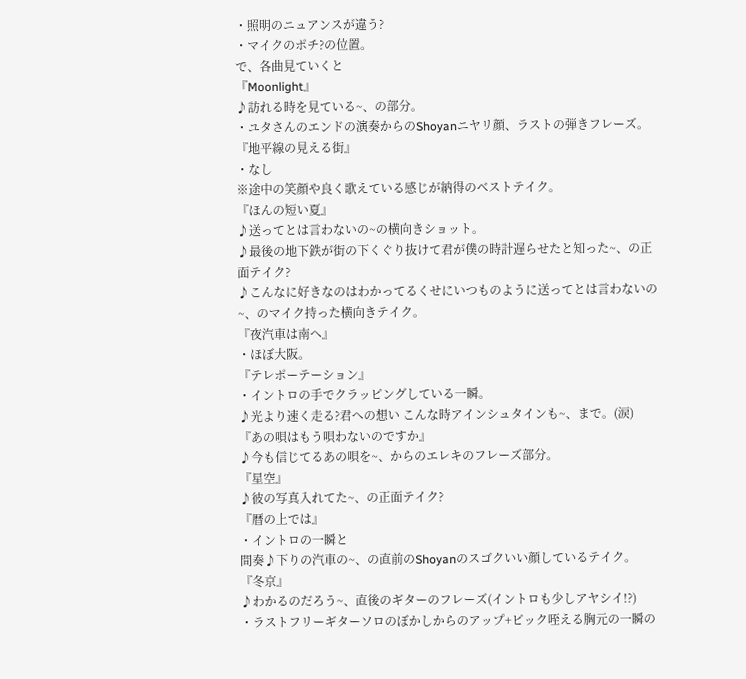・照明のニュアンスが違う?
・マイクのポチ?の位置。
で、各曲見ていくと
『Moonlight』
♪訪れる時を見ている~、の部分。
・ユタさんのエンドの演奏からのShoyanニヤリ顔、ラストの弾きフレーズ。
『地平線の見える街』
・なし
※途中の笑顔や良く歌えている感じが納得のベストテイク。
『ほんの短い夏』
♪送ってとは言わないの~の横向きショット。
♪最後の地下鉄が街の下くぐり抜けて君が僕の時計遅らせたと知った~、の正面テイク?
♪こんなに好きなのはわかってるくせにいつものように送ってとは言わないの~、のマイク持った横向きテイク。
『夜汽車は南へ』
・ほぼ大阪。
『テレポーテーション』
・イントロの手でクラッピングしている一瞬。
♪光より速く走る?君への想い こんな時アインシュタインも~、まで。(涙)
『あの唄はもう唄わないのですか』
♪今も信じてるあの唄を~、からのエレキのフレーズ部分。
『星空』
♪彼の写真入れてた~、の正面テイク?
『暦の上では』
・イントロの一瞬と
間奏♪下りの汽車の~、の直前のShoyanのスゴクいい顔しているテイク。
『冬京』
♪わかるのだろう~、直後のギターのフレーズ(イントロも少しアヤシイ!?)
・ラストフリーギターソロのぼかしからのアップ+ピック咥える胸元の一瞬の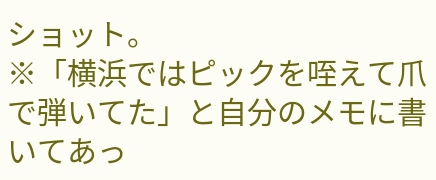ショット。
※「横浜ではピックを咥えて爪で弾いてた」と自分のメモに書いてあっ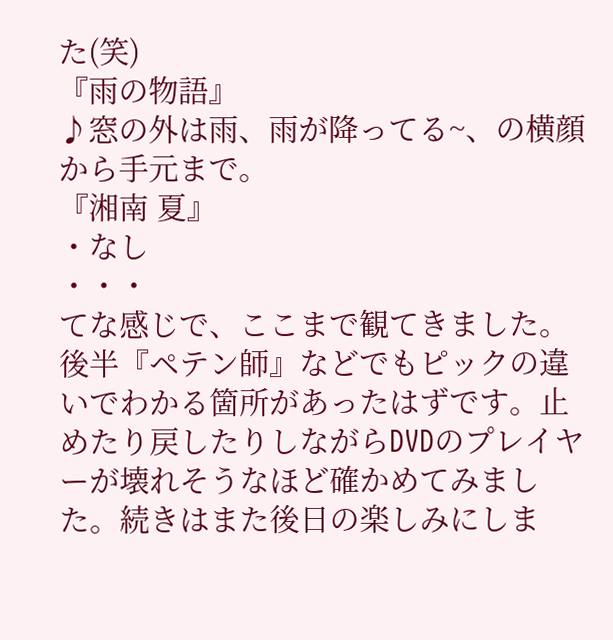た(笑)
『雨の物語』
♪窓の外は雨、雨が降ってる~、の横顔から手元まで。
『湘南 夏』
・なし
・・・
てな感じで、ここまで観てきました。
後半『ペテン師』などでもピックの違いでわかる箇所があったはずです。止めたり戻したりしながらDVDのプレイヤーが壊れそうなほど確かめてみました。続きはまた後日の楽しみにしま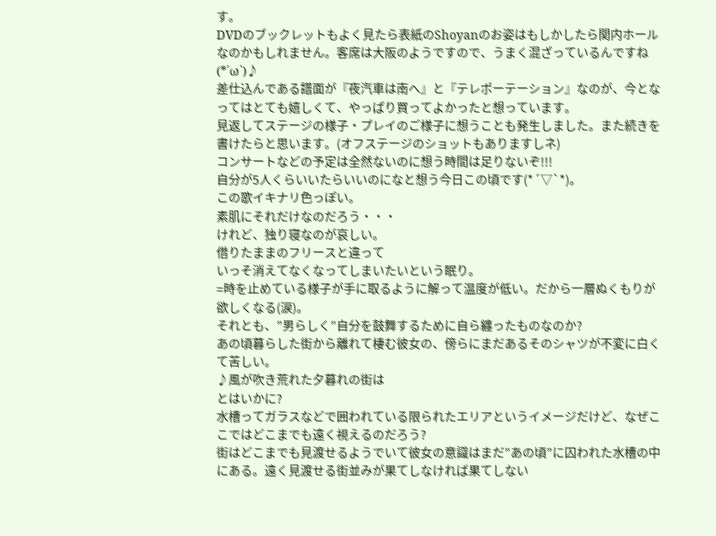す。
DVDのブックレットもよく見たら表紙のShoyanのお姿はもしかしたら関内ホールなのかもしれません。客席は大阪のようですので、うまく混ざっているんですね(*´ω`)♪
差仕込んである譜面が『夜汽車は南へ』と『テレポーテーション』なのが、今となってはとても嬉しくて、やっぱり買ってよかったと想っています。
見返してステージの様子・プレイのご様子に想うことも発生しました。また続きを書けたらと思います。(オフステージのショットもありますしネ)
コンサートなどの予定は全然ないのに想う時間は足りないぞ!!!
自分が5人くらいいたらいいのになと想う今日この頃です(*´▽`*)。
この歌イキナリ色っぽい。
素肌にそれだけなのだろう・・・
けれど、独り寝なのが哀しい。
借りたままのフリースと違って
いっそ消えてなくなってしまいたいという眠り。
=時を止めている様子が手に取るように解って温度が低い。だから一層ぬくもりが欲しくなる(涙)。
それとも、”男らしく”自分を鼓舞するために自ら纏ったものなのか?
あの頃暮らした街から離れて棲む彼女の、傍らにまだあるそのシャツが不変に白くて苦しい。
♪風が吹き荒れた夕暮れの街は
とはいかに?
水槽ってガラスなどで囲われている限られたエリアというイメージだけど、なぜここではどこまでも遠く視えるのだろう?
街はどこまでも見渡せるようでいて彼女の意識はまだ”あの頃”に囚われた水槽の中にある。遠く見渡せる街並みが果てしなければ果てしない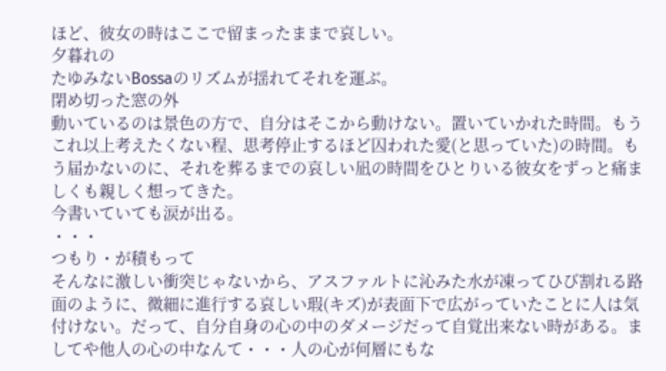ほど、彼女の時はここで留まったままで哀しい。
夕暮れの
たゆみないBossaのリズムが揺れてそれを運ぶ。
閉め切った窓の外
動いているのは景色の方で、自分はそこから動けない。置いていかれた時間。もうこれ以上考えたくない程、思考停止するほど囚われた愛(と思っていた)の時間。もう届かないのに、それを葬るまでの哀しい凪の時間をひとりいる彼女をずっと痛ましくも親しく想ってきた。
今書いていても涙が出る。
・・・
つもり・が積もって
そんなに激しい衝突じゃないから、アスファルトに沁みた水が凍ってひび割れる路面のように、微細に進行する哀しい瑕(キズ)が表面下で広がっていたことに人は気付けない。だって、自分自身の心の中のダメージだって自覚出来ない時がある。ましてや他人の心の中なんて・・・人の心が何層にもな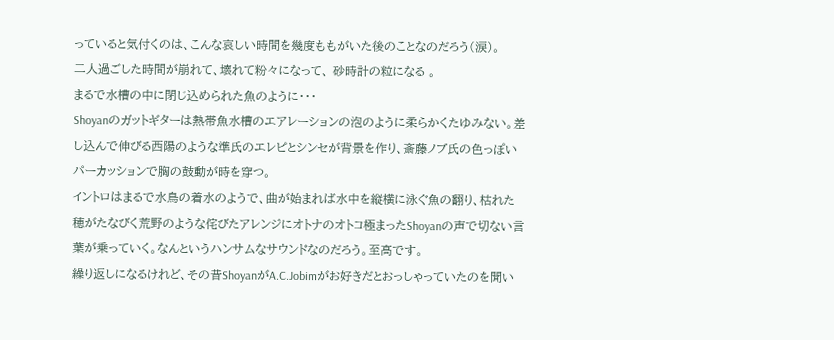っていると気付くのは、こんな哀しい時間を幾度ももがいた後のことなのだろう(涙)。
二人過ごした時間が崩れて、壊れて粉々になって、 砂時計の粒になる 。
まるで水槽の中に閉じ込められた魚のように・・・
Shoyanのガットギターは熱帯魚水槽のエアレーションの泡のように柔らかくたゆみない。差し込んで伸びる西陽のような準氏のエレピとシンセが背景を作り、斎藤ノブ氏の色っぽいパーカッションで胸の鼓動が時を穿つ。
イントロはまるで水鳥の着水のようで、曲が始まれば水中を縦横に泳ぐ魚の翻り、枯れた穂がたなびく荒野のような侘びたアレンジにオトナのオトコ極まったShoyanの声で切ない言葉が乗っていく。なんというハンサムなサウンドなのだろう。至高です。
繰り返しになるけれど、その昔ShoyanがA.C.Jobimがお好きだとおっしゃっていたのを聞い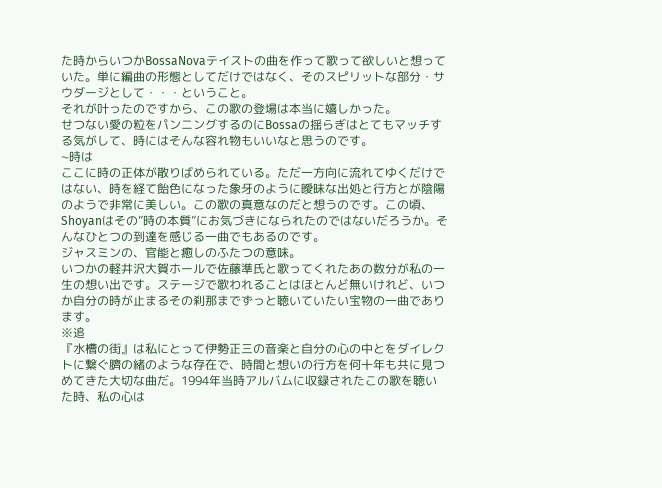た時からいつかBossaNovaテイストの曲を作って歌って欲しいと想っていた。単に編曲の形態としてだけではなく、そのスピリットな部分・サウダージとして・・・ということ。
それが叶ったのですから、この歌の登場は本当に嬉しかった。
せつない愛の粒をパンニングするのにBossaの揺らぎはとてもマッチする気がして、時にはそんな容れ物もいいなと思うのです。
~時は
ここに時の正体が散りばめられている。ただ一方向に流れてゆくだけではない、時を経て飴色になった象牙のように曖昧な出処と行方とが陰陽のようで非常に美しい。この歌の真意なのだと想うのです。この頃、Shoyanはその”時の本質”にお気づきになられたのではないだろうか。そんなひとつの到達を感じる一曲でもあるのです。
ジャスミンの、官能と癒しのふたつの意味。
いつかの軽井沢大賀ホールで佐藤準氏と歌ってくれたあの数分が私の一生の想い出です。ステージで歌われることはほとんど無いけれど、いつか自分の時が止まるその刹那までずっと聴いていたい宝物の一曲であります。
※追
『水槽の街』は私にとって伊勢正三の音楽と自分の心の中とをダイレクトに繋ぐ臍の緒のような存在で、時間と想いの行方を何十年も共に見つめてきた大切な曲だ。1994年当時アルバムに収録されたこの歌を聴いた時、私の心は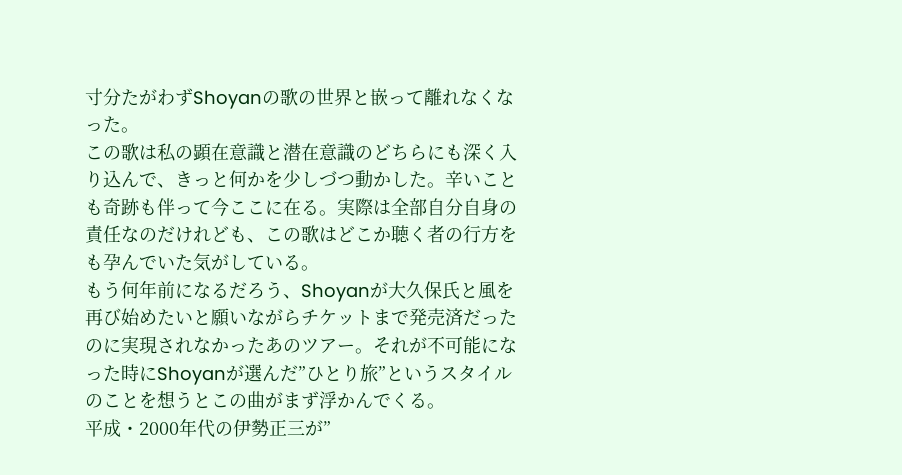寸分たがわずShoyanの歌の世界と嵌って離れなくなった。
この歌は私の顕在意識と潜在意識のどちらにも深く入り込んで、きっと何かを少しづつ動かした。辛いことも奇跡も伴って今ここに在る。実際は全部自分自身の責任なのだけれども、この歌はどこか聴く者の行方をも孕んでいた気がしている。
もう何年前になるだろう、Shoyanが大久保氏と風を再び始めたいと願いながらチケットまで発売済だったのに実現されなかったあのツアー。それが不可能になった時にShoyanが選んだ”ひとり旅”というスタイルのことを想うとこの曲がまず浮かんでくる。
平成・2000年代の伊勢正三が”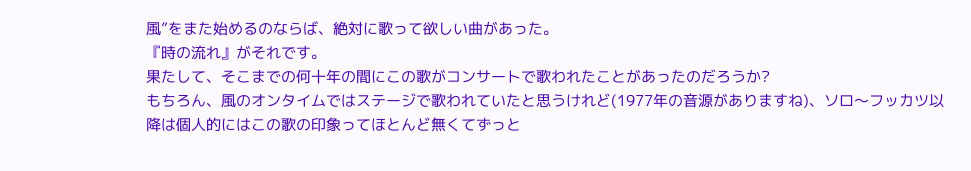風”をまた始めるのならば、絶対に歌って欲しい曲があった。
『時の流れ』がそれです。
果たして、そこまでの何十年の間にこの歌がコンサートで歌われたことがあったのだろうか?
もちろん、風のオンタイムではステージで歌われていたと思うけれど(1977年の音源がありますね)、ソロ〜フッカツ以降は個人的にはこの歌の印象ってほとんど無くてずっと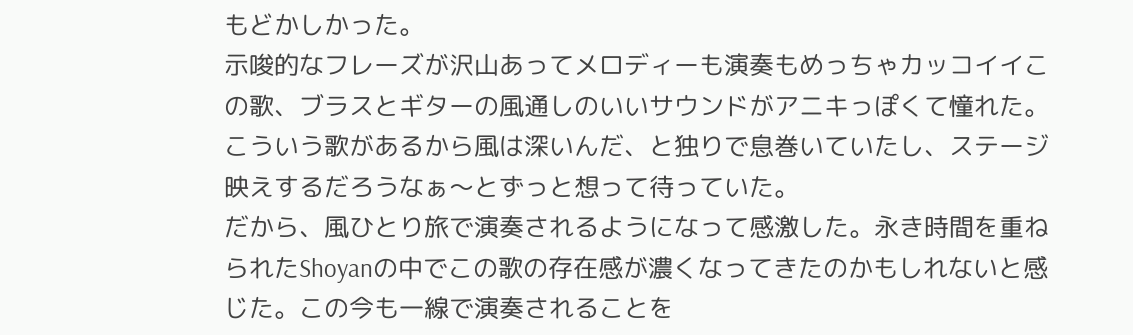もどかしかった。
示唆的なフレーズが沢山あってメロディーも演奏もめっちゃカッコイイこの歌、ブラスとギターの風通しのいいサウンドがアニキっぽくて憧れた。こういう歌があるから風は深いんだ、と独りで息巻いていたし、ステージ映えするだろうなぁ〜とずっと想って待っていた。
だから、風ひとり旅で演奏されるようになって感激した。永き時間を重ねられたShoyanの中でこの歌の存在感が濃くなってきたのかもしれないと感じた。この今も一線で演奏されることを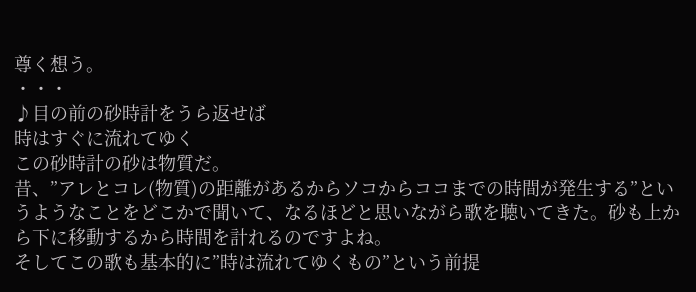尊く想う。
・・・
♪目の前の砂時計をうら返せば
時はすぐに流れてゆく
この砂時計の砂は物質だ。
昔、”アレとコレ(物質)の距離があるからソコからココまでの時間が発生する”というようなことをどこかで聞いて、なるほどと思いながら歌を聴いてきた。砂も上から下に移動するから時間を計れるのですよね。
そしてこの歌も基本的に”時は流れてゆくもの”という前提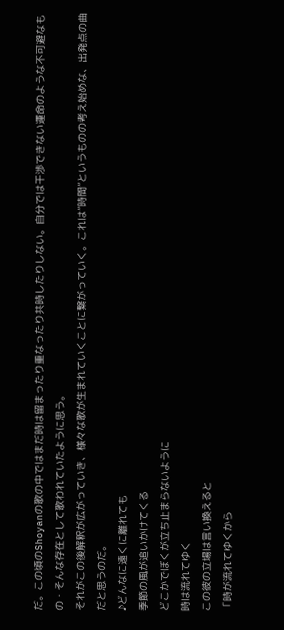だ。この頃のShoyanの歌の中ではまだ時は留まったり重なったり共時したりしない。自分では干渉できない運命のような不可避なもの・そんな存在として歌われていたように思う。
それがこの後解釈が広がっていき、様々な歌が生まれていくことに繋がっていく。これは”時間”というものの考え始めな、出発点の曲だと思うのだ。
♪どんなに遠くに離れても
季節の風が追いかけてくる
どこかでぼくが立ち止まらないように
時は流れてゆく
この彼の立場は言い換えると
「時が流れてゆくから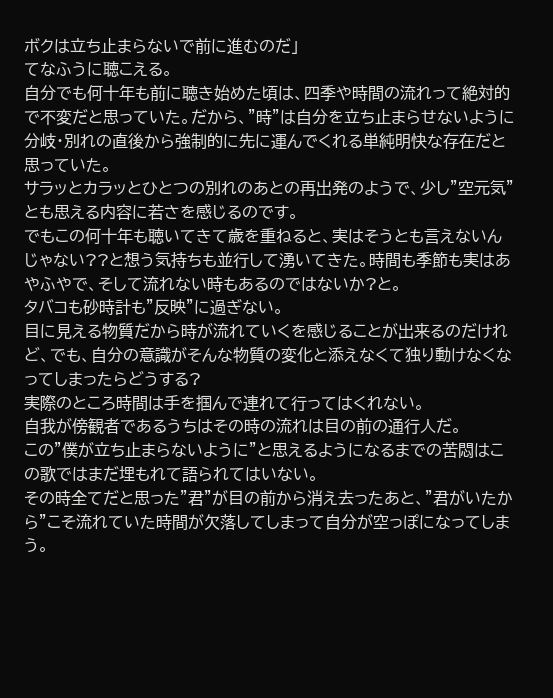ボクは立ち止まらないで前に進むのだ」
てなふうに聴こえる。
自分でも何十年も前に聴き始めた頃は、四季や時間の流れって絶対的で不変だと思っていた。だから、”時”は自分を立ち止まらせないように分岐・別れの直後から強制的に先に運んでくれる単純明快な存在だと思っていた。
サラッとカラッとひとつの別れのあとの再出発のようで、少し”空元気”とも思える内容に若さを感じるのです。
でもこの何十年も聴いてきて歳を重ねると、実はそうとも言えないんじゃない??と想う気持ちも並行して湧いてきた。時間も季節も実はあやふやで、そして流れない時もあるのではないか?と。
タバコも砂時計も”反映”に過ぎない。
目に見える物質だから時が流れていくを感じることが出来るのだけれど、でも、自分の意識がそんな物質の変化と添えなくて独り動けなくなってしまったらどうする?
実際のところ時間は手を掴んで連れて行ってはくれない。
自我が傍観者であるうちはその時の流れは目の前の通行人だ。
この”僕が立ち止まらないように”と思えるようになるまでの苦悶はこの歌ではまだ埋もれて語られてはいない。
その時全てだと思った”君”が目の前から消え去ったあと、”君がいたから”こそ流れていた時間が欠落してしまって自分が空っぽになってしまう。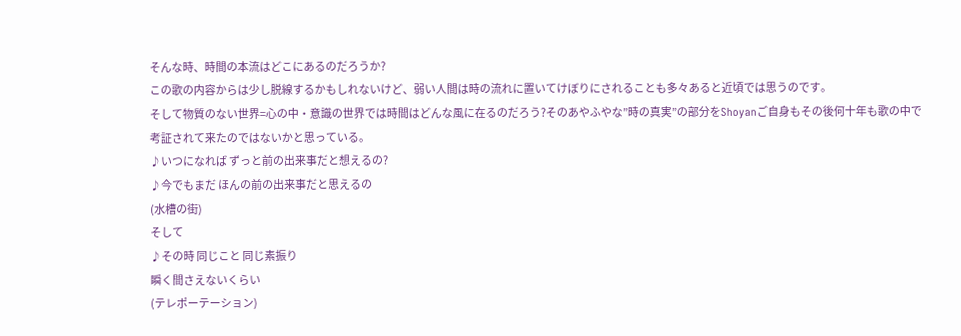そんな時、時間の本流はどこにあるのだろうか?
この歌の内容からは少し脱線するかもしれないけど、弱い人間は時の流れに置いてけぼりにされることも多々あると近頃では思うのです。
そして物質のない世界=心の中・意識の世界では時間はどんな風に在るのだろう?そのあやふやな”時の真実”の部分をShoyanご自身もその後何十年も歌の中で考証されて来たのではないかと思っている。
♪いつになれば ずっと前の出来事だと想えるの?
♪今でもまだ ほんの前の出来事だと思えるの
(水槽の街)
そして
♪その時 同じこと 同じ素振り
瞬く間さえないくらい
(テレポーテーション)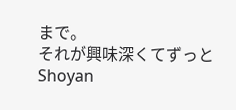まで。
それが興味深くてずっとShoyan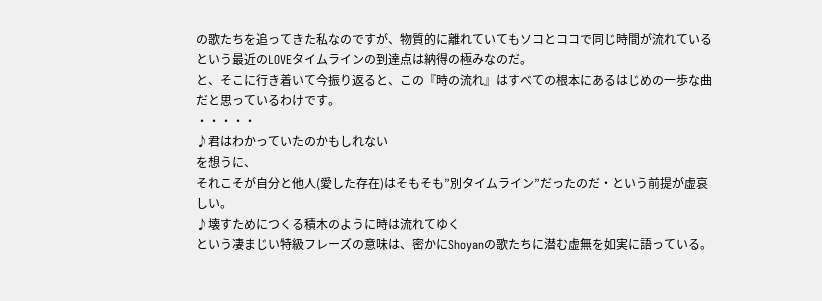の歌たちを追ってきた私なのですが、物質的に離れていてもソコとココで同じ時間が流れているという最近のLOVEタイムラインの到達点は納得の極みなのだ。
と、そこに行き着いて今振り返ると、この『時の流れ』はすべての根本にあるはじめの一歩な曲だと思っているわけです。
・・・・・
♪君はわかっていたのかもしれない
を想うに、
それこそが自分と他人(愛した存在)はそもそも”別タイムライン”だったのだ・という前提が虚哀しい。
♪壊すためにつくる積木のように時は流れてゆく
という凄まじい特級フレーズの意味は、密かにShoyanの歌たちに潜む虚無を如実に語っている。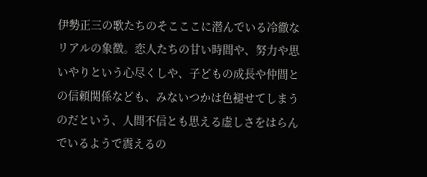伊勢正三の歌たちのそこここに潜んでいる冷徹なリアルの象徴。恋人たちの甘い時間や、努力や思いやりという心尽くしや、子どもの成長や仲間との信頼関係なども、みないつかは色褪せてしまうのだという、人間不信とも思える虚しさをはらんでいるようで震えるの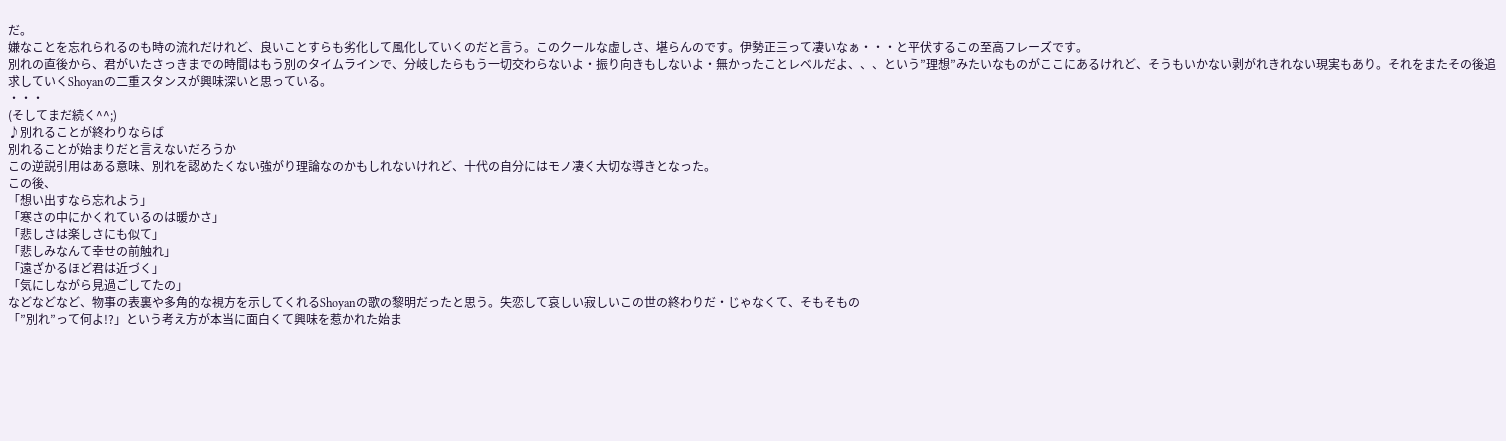だ。
嫌なことを忘れられるのも時の流れだけれど、良いことすらも劣化して風化していくのだと言う。このクールな虚しさ、堪らんのです。伊勢正三って凄いなぁ・・・と平伏するこの至高フレーズです。
別れの直後から、君がいたさっきまでの時間はもう別のタイムラインで、分岐したらもう一切交わらないよ・振り向きもしないよ・無かったことレベルだよ、、、という”理想”みたいなものがここにあるけれど、そうもいかない剥がれきれない現実もあり。それをまたその後追求していくShoyanの二重スタンスが興味深いと思っている。
・・・
(そしてまだ続く^^;)
♪別れることが終わりならば
別れることが始まりだと言えないだろうか
この逆説引用はある意味、別れを認めたくない強がり理論なのかもしれないけれど、十代の自分にはモノ凄く大切な導きとなった。
この後、
「想い出すなら忘れよう」
「寒さの中にかくれているのは暖かさ」
「悲しさは楽しさにも似て」
「悲しみなんて幸せの前触れ」
「遠ざかるほど君は近づく」
「気にしながら見過ごしてたの」
などなどなど、物事の表裏や多角的な視方を示してくれるShoyanの歌の黎明だったと思う。失恋して哀しい寂しいこの世の終わりだ・じゃなくて、そもそもの
「”別れ”って何よ!?」という考え方が本当に面白くて興味を惹かれた始ま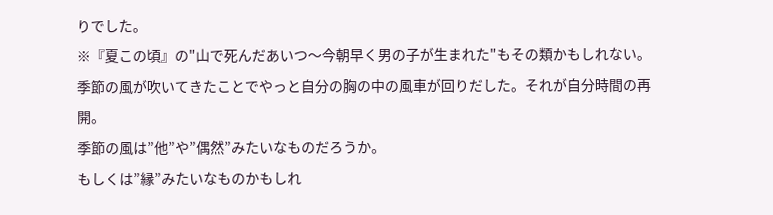りでした。
※『夏この頃』の"山で死んだあいつ〜今朝早く男の子が生まれた"もその類かもしれない。
季節の風が吹いてきたことでやっと自分の胸の中の風車が回りだした。それが自分時間の再開。
季節の風は”他”や”偶然”みたいなものだろうか。
もしくは”縁”みたいなものかもしれ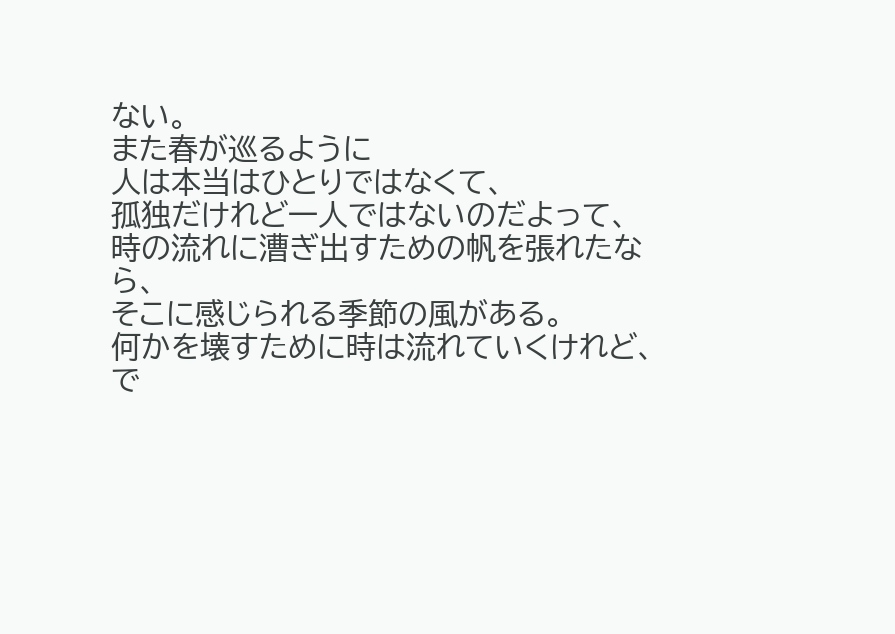ない。
また春が巡るように
人は本当はひとりではなくて、
孤独だけれど一人ではないのだよって、
時の流れに漕ぎ出すための帆を張れたなら、
そこに感じられる季節の風がある。
何かを壊すために時は流れていくけれど、
で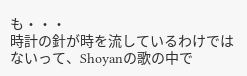も・・・
時計の針が時を流しているわけではないって、Shoyanの歌の中で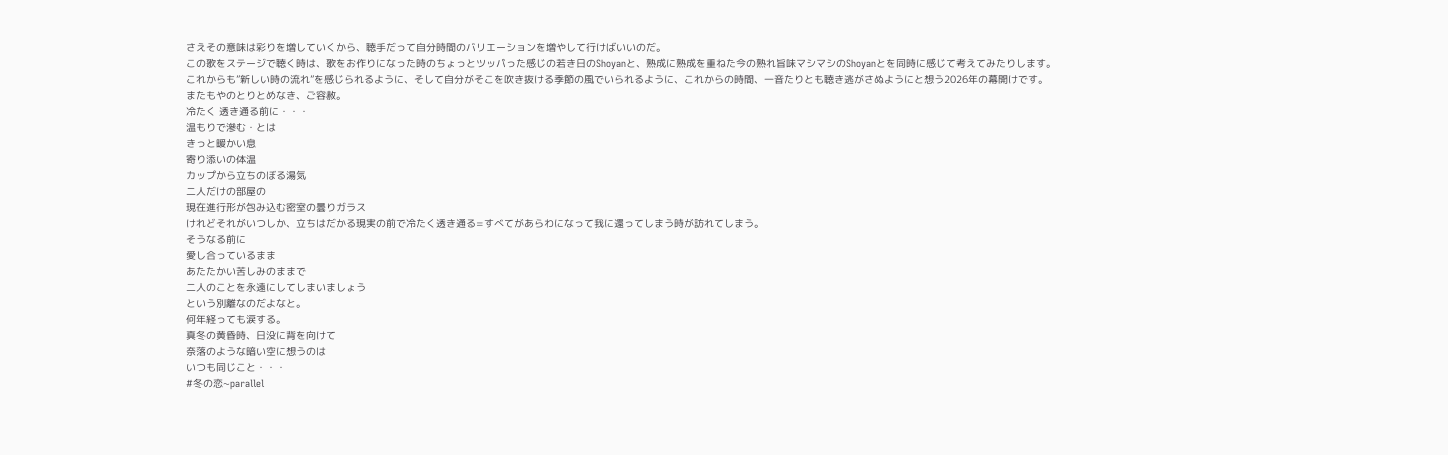さえその意味は彩りを増していくから、聴手だって自分時間のバリエーションを増やして行けばいいのだ。
この歌をステージで聴く時は、歌をお作りになった時のちょっとツッパった感じの若き日のShoyanと、熟成に熟成を重ねた今の熟れ旨味マシマシのShoyanとを同時に感じて考えてみたりします。
これからも”新しい時の流れ”を感じられるように、そして自分がそこを吹き抜ける季節の風でいられるように、これからの時間、一音たりとも聴き逃がさぬようにと想う2026年の幕開けです。
またもやのとりとめなき、ご容赦。
冷たく 透き通る前に・・・
温もりで滲む・とは
きっと暖かい息
寄り添いの体温
カップから立ちのぼる湯気
二人だけの部屋の
現在進行形が包み込む密室の曇りガラス
けれどそれがいつしか、立ちはだかる現実の前で冷たく透き通る=すべてがあらわになって我に還ってしまう時が訪れてしまう。
そうなる前に
愛し合っているまま
あたたかい苦しみのままで
二人のことを永遠にしてしまいましょう
という別離なのだよなと。
何年経っても涙する。
真冬の黄昏時、日没に背を向けて
奈落のような暗い空に想うのは
いつも同じこと・・・
#冬の恋~parallel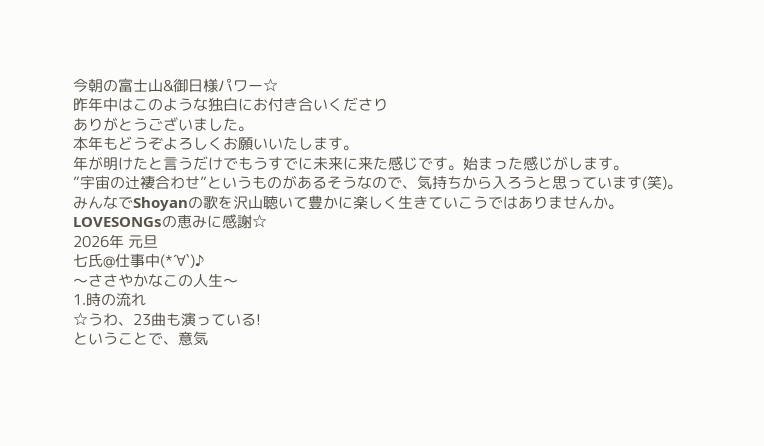今朝の富士山&御日様パワー☆
昨年中はこのような独白にお付き合いくださり
ありがとうございました。
本年もどうぞよろしくお願いいたします。
年が明けたと言うだけでもうすでに未来に来た感じです。始まった感じがします。
”宇宙の辻褄合わせ”というものがあるそうなので、気持ちから入ろうと思っています(笑)。
みんなでShoyanの歌を沢山聴いて豊かに楽しく生きていこうではありませんか。
LOVESONGsの恵みに感謝☆
2026年 元旦
七氏@仕事中(*´∀`)♪
〜ささやかなこの人生〜
1.時の流れ
☆うわ、23曲も演っている!
ということで、意気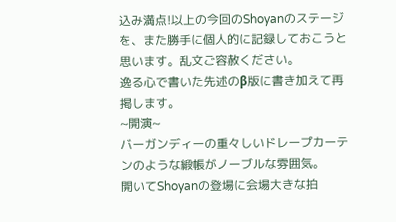込み満点!以上の今回のShoyanのステージを、また勝手に個人的に記録しておこうと思います。乱文ご容赦ください。
逸る心で書いた先述のβ版に書き加えて再掲します。
~開演~
バーガンディーの重々しいドレープカーテンのような緞帳がノーブルな雰囲気。
開いてShoyanの登場に会場大きな拍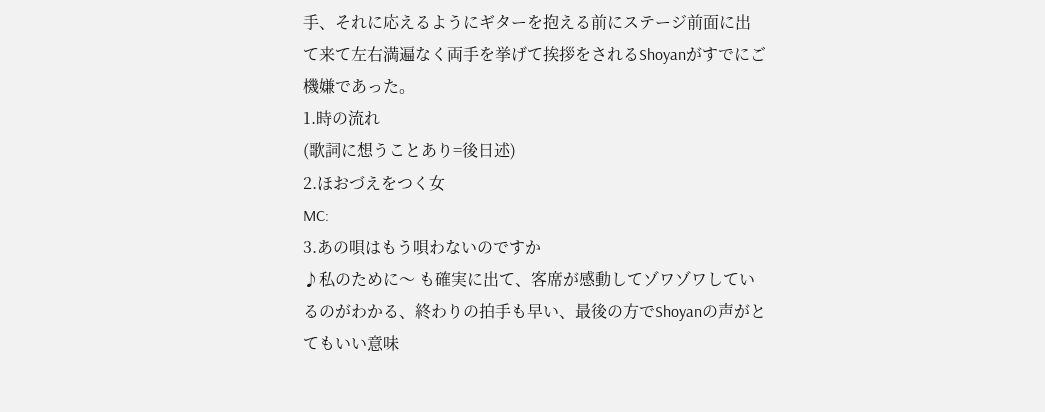手、それに応えるようにギターを抱える前にステージ前面に出て来て左右満遍なく両手を挙げて挨拶をされるShoyanがすでにご機嫌であった。
1.時の流れ
(歌詞に想うことあり=後日述)
2.ほおづえをつく女
MC:
3.あの唄はもう唄わないのですか
♪私のために〜 も確実に出て、客席が感動してゾワゾワしているのがわかる、終わりの拍手も早い、最後の方でShoyanの声がとてもいい意味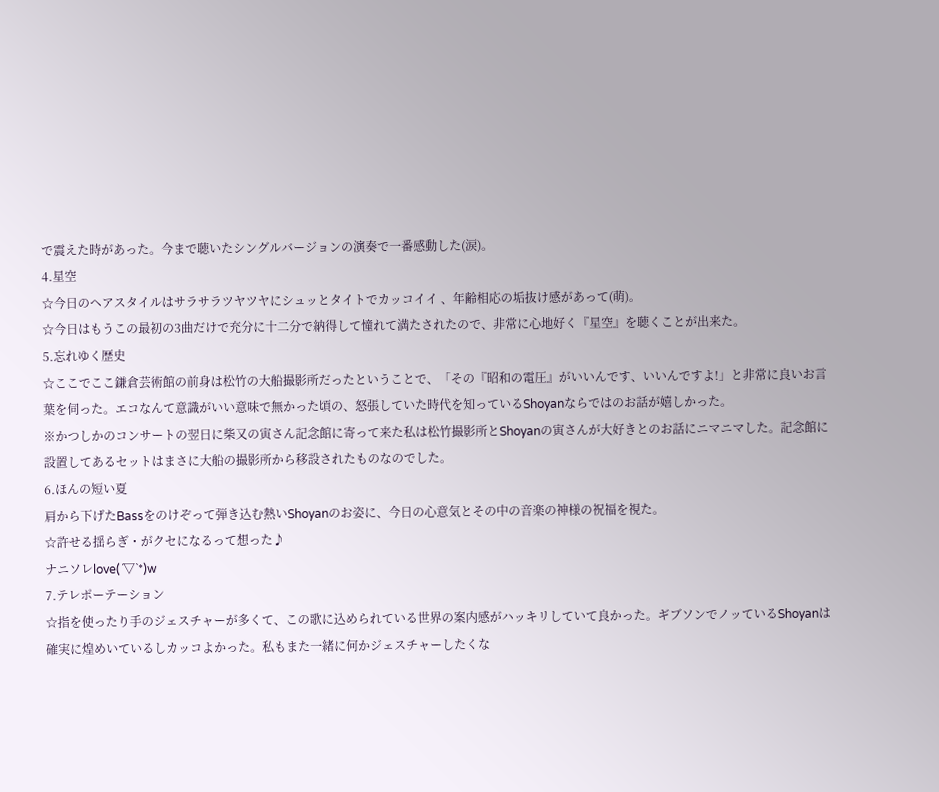で震えた時があった。今まで聴いたシングルバージョンの演奏で一番感動した(涙)。
4.星空
☆今日のヘアスタイルはサラサラツヤツヤにシュッとタイトでカッコイイ 、年齢相応の垢抜け感があって(萌)。
☆今日はもうこの最初の3曲だけで充分に十二分で納得して憧れて満たされたので、非常に心地好く『星空』を聴くことが出来た。
5.忘れゆく歴史
☆ここでここ鎌倉芸術館の前身は松竹の大船撮影所だったということで、「その『昭和の電圧』がいいんです、いいんですよ!」と非常に良いお言葉を伺った。エコなんて意識がいい意味で無かった頃の、怒張していた時代を知っているShoyanならではのお話が嬉しかった。
※かつしかのコンサートの翌日に柴又の寅さん記念館に寄って来た私は松竹撮影所とShoyanの寅さんが大好きとのお話にニマニマした。記念館に設置してあるセットはまさに大船の撮影所から移設されたものなのでした。
6.ほんの短い夏
肩から下げたBassをのけぞって弾き込む熱いShoyanのお姿に、今日の心意気とその中の音楽の神様の祝福を視た。
☆許せる揺らぎ・がクセになるって想った♪
ナニソレlove(´▽`*)w
7.テレポーテーション
☆指を使ったり手のジェスチャーが多くて、この歌に込められている世界の案内感がハッキリしていて良かった。ギブソンでノッているShoyanは確実に煌めいているしカッコよかった。私もまた一緒に何かジェスチャーしたくな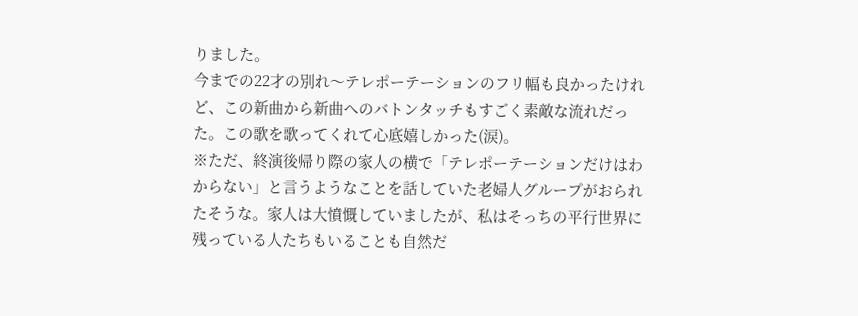りました。
今までの22才の別れ〜テレポーテーションのフリ幅も良かったけれど、この新曲から新曲へのバトンタッチもすごく素敵な流れだった。この歌を歌ってくれて心底嬉しかった(涙)。
※ただ、終演後帰り際の家人の横で「テレポーテーションだけはわからない」と言うようなことを話していた老婦人グループがおられたそうな。家人は大憤慨していましたが、私はそっちの平行世界に残っている人たちもいることも自然だ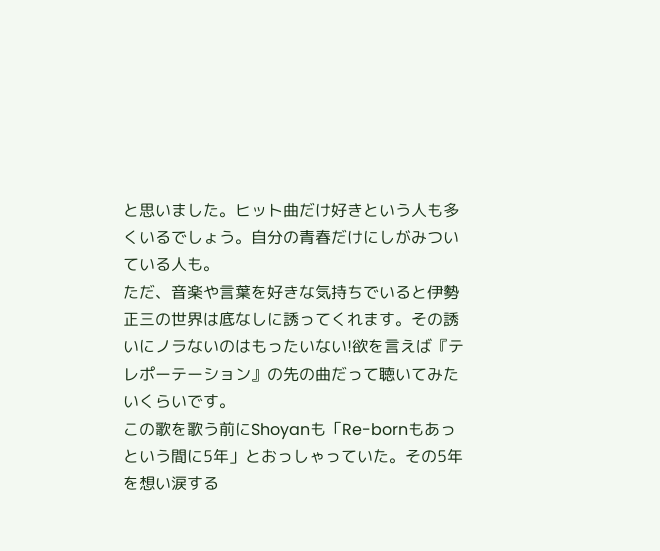と思いました。ヒット曲だけ好きという人も多くいるでしょう。自分の青春だけにしがみついている人も。
ただ、音楽や言葉を好きな気持ちでいると伊勢正三の世界は底なしに誘ってくれます。その誘いにノラないのはもったいない!欲を言えば『テレポーテーション』の先の曲だって聴いてみたいくらいです。
この歌を歌う前にShoyanも「Re-bornもあっという間に5年」とおっしゃっていた。その5年を想い涙する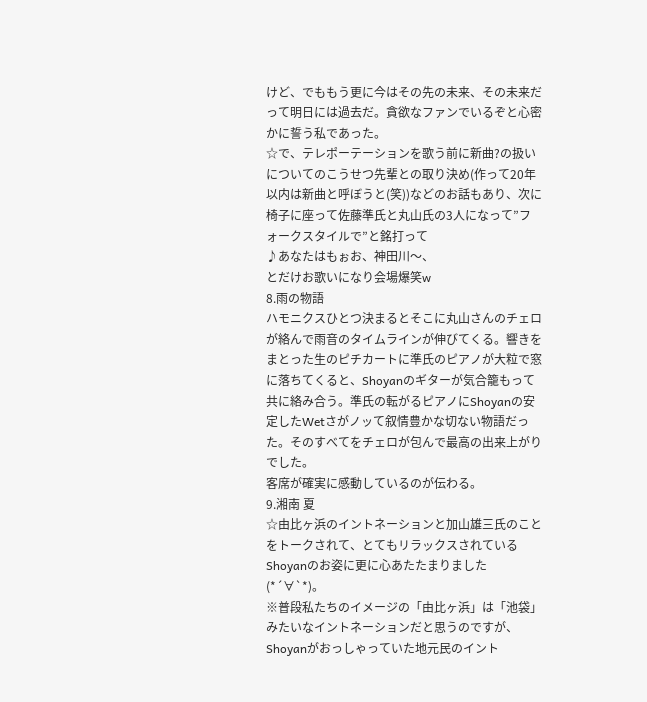けど、でももう更に今はその先の未来、その未来だって明日には過去だ。貪欲なファンでいるぞと心密かに誓う私であった。
☆で、テレポーテーションを歌う前に新曲?の扱いについてのこうせつ先輩との取り決め(作って20年以内は新曲と呼ぼうと(笑))などのお話もあり、次に椅子に座って佐藤準氏と丸山氏の3人になって”フォークスタイルで”と銘打って
♪あなたはもぉお、神田川〜、
とだけお歌いになり会場爆笑w
8.雨の物語
ハモニクスひとつ決まるとそこに丸山さんのチェロが絡んで雨音のタイムラインが伸びてくる。響きをまとった生のピチカートに準氏のピアノが大粒で窓に落ちてくると、Shoyanのギターが気合籠もって共に絡み合う。準氏の転がるピアノにShoyanの安定したWetさがノッて叙情豊かな切ない物語だった。そのすべてをチェロが包んで最高の出来上がりでした。
客席が確実に感動しているのが伝わる。
9.湘南 夏
☆由比ヶ浜のイントネーションと加山雄三氏のことをトークされて、とてもリラックスされているShoyanのお姿に更に心あたたまりました(*´∀`*)。
※普段私たちのイメージの「由比ヶ浜」は「池袋」みたいなイントネーションだと思うのですが、Shoyanがおっしゃっていた地元民のイント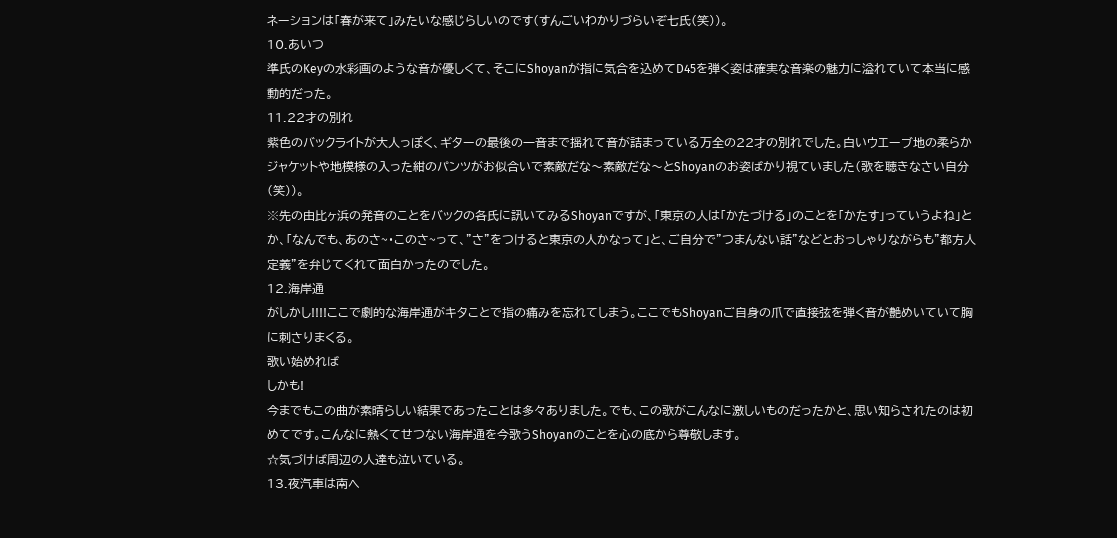ネーションは「春が来て」みたいな感じらしいのです(すんごいわかりづらいぞ七氏(笑))。
10.あいつ
準氏のKeyの水彩画のような音が優しくて、そこにShoyanが指に気合を込めてD45を弾く姿は確実な音楽の魅力に溢れていて本当に感動的だった。
11.22才の別れ
紫色のバックライトが大人っぽく、ギターの最後の一音まで揺れて音が詰まっている万全の22才の別れでした。白いウエーブ地の柔らかジャケットや地模様の入った紺のパンツがお似合いで素敵だな〜素敵だな〜とShoyanのお姿ばかり視ていました(歌を聴きなさい自分(笑))。
※先の由比ヶ浜の発音のことをバックの各氏に訊いてみるShoyanですが、「東京の人は「かたづける」のことを「かたす」っていうよね」とか、「なんでも、あのさ~・このさ~って、”さ”をつけると東京の人かなって」と、ご自分で”つまんない話”などとおっしゃりながらも”都方人定義”を弁じてくれて面白かったのでした。
12.海岸通
がしかし!!!!ここで劇的な海岸通がキタことで指の痛みを忘れてしまう。ここでもShoyanご自身の爪で直接弦を弾く音が艶めいていて胸に刺さりまくる。
歌い始めれば
しかも!
今までもこの曲が素晴らしい結果であったことは多々ありました。でも、この歌がこんなに激しいものだったかと、思い知らされたのは初めてです。こんなに熱くてせつない海岸通を今歌うShoyanのことを心の底から尊敬します。
☆気づけば周辺の人達も泣いている。
13.夜汽車は南へ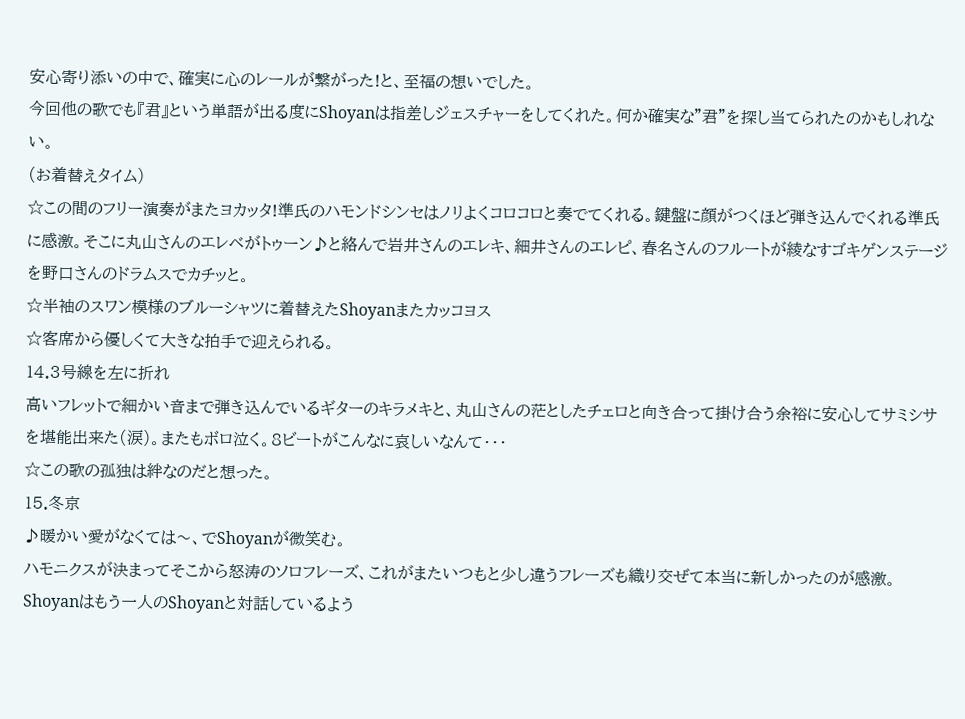安心寄り添いの中で、確実に心のレールが繋がった!と、至福の想いでした。
今回他の歌でも『君』という単語が出る度にShoyanは指差しジェスチャーをしてくれた。何か確実な”君”を探し当てられたのかもしれない。
(お着替えタイム)
☆この間のフリー演奏がまたヨカッタ!準氏のハモンドシンセはノリよくコロコロと奏でてくれる。鍵盤に顔がつくほど弾き込んでくれる準氏に感激。そこに丸山さんのエレベがトゥーン♪と絡んで岩井さんのエレキ、細井さんのエレピ、春名さんのフルートが綾なすゴキゲンステージを野口さんのドラムスでカチッと。
☆半袖のスワン模様のブルーシャツに着替えたShoyanまたカッコヨス
☆客席から優しくて大きな拍手で迎えられる。
14.3号線を左に折れ
高いフレットで細かい音まで弾き込んでいるギターのキラメキと、丸山さんの茫としたチェロと向き合って掛け合う余裕に安心してサミシサを堪能出来た(涙)。またもボロ泣く。8ビートがこんなに哀しいなんて・・・
☆この歌の孤独は絆なのだと想った。
15.冬京
♪暖かい愛がなくては〜、でShoyanが微笑む。
ハモニクスが決まってそこから怒涛のソロフレーズ、これがまたいつもと少し違うフレーズも織り交ぜて本当に新しかったのが感激。Shoyanはもう一人のShoyanと対話しているよう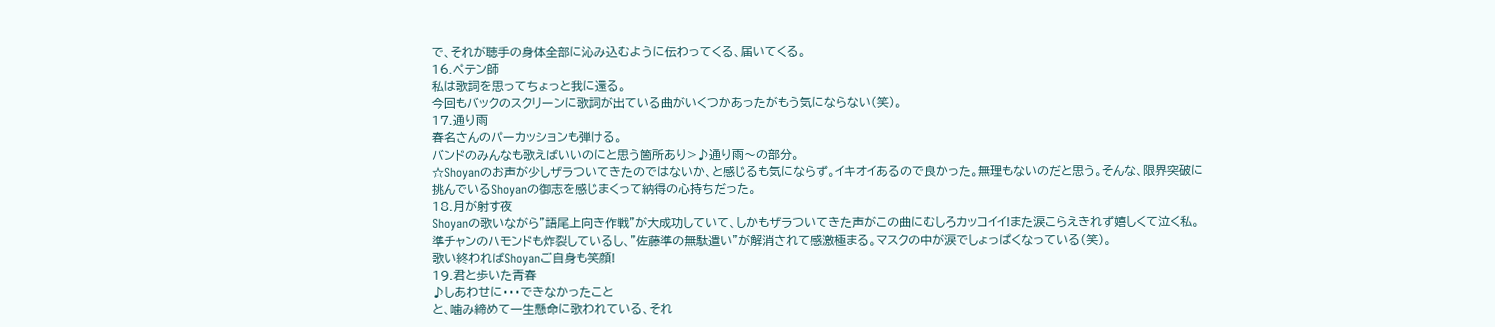で、それが聴手の身体全部に沁み込むように伝わってくる、届いてくる。
16.ペテン師
私は歌詞を思ってちょっと我に還る。
今回もバックのスクリーンに歌詞が出ている曲がいくつかあったがもう気にならない(笑)。
17.通り雨
春名さんのパーカッションも弾ける。
バンドのみんなも歌えばいいのにと思う箇所あり>♪通り雨〜の部分。
☆Shoyanのお声が少しザラついてきたのではないか、と感じるも気にならず。イキオイあるので良かった。無理もないのだと思う。そんな、限界突破に挑んでいるShoyanの御志を感じまくって納得の心持ちだった。
18.月が射す夜
Shoyanの歌いながら”語尾上向き作戦”が大成功していて、しかもザラついてきた声がこの曲にむしろカッコイイ!また涙こらえきれず嬉しくて泣く私。準チャンのハモンドも炸裂しているし、”佐藤準の無駄遣い”が解消されて感激極まる。マスクの中が涙でしょっぱくなっている(笑)。
歌い終わればShoyanご自身も笑顔!
19.君と歩いた青春
♪しあわせに・・・できなかったこと
と、噛み締めて一生懸命に歌われている、それ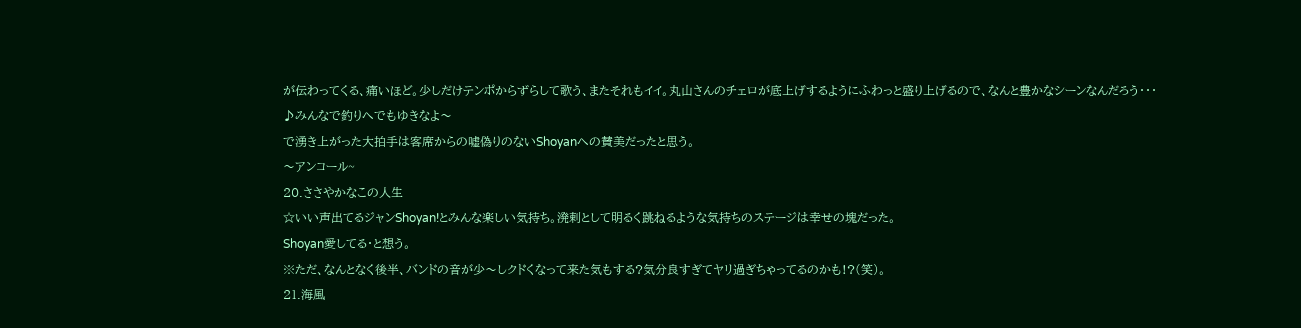が伝わってくる、痛いほど。少しだけテンポからずらして歌う、またそれもイイ。丸山さんのチェロが底上げするようにふわっと盛り上げるので、なんと豊かなシーンなんだろう・・・
♪みんなで釣りへでもゆきなよ〜
で湧き上がった大拍手は客席からの嘘偽りのないShoyanへの賛美だったと思う。
〜アンコール~
20.ささやかなこの人生
☆いい声出てるジャンShoyan!とみんな楽しい気持ち。溌剌として明るく跳ねるような気持ちのステージは幸せの塊だった。
Shoyan愛してる・と想う。
※ただ、なんとなく後半、バンドの音が少〜しクドくなって来た気もする?気分良すぎてヤリ過ぎちゃってるのかも!?(笑)。
21.海風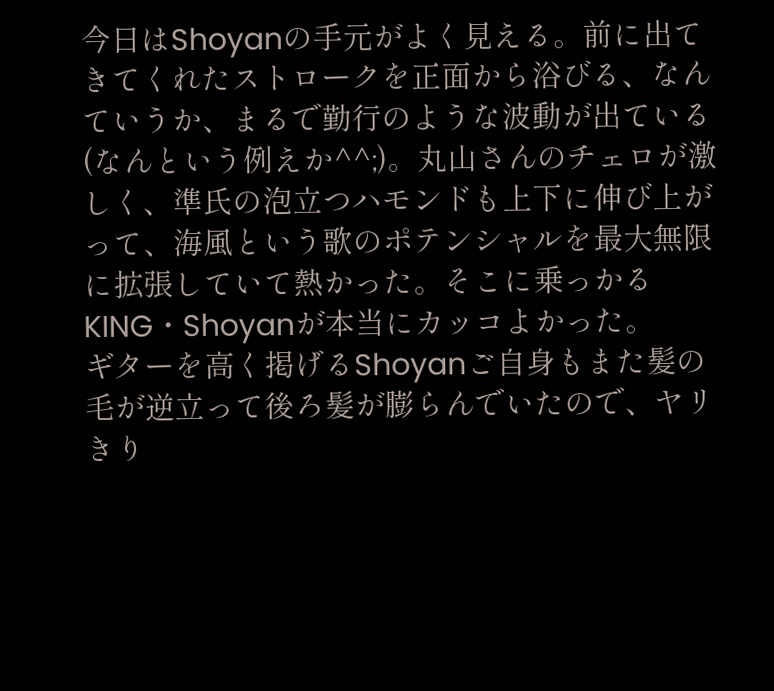今日はShoyanの手元がよく見える。前に出てきてくれたストロークを正面から浴びる、なんていうか、まるで勤行のような波動が出ている(なんという例えか^^;)。丸山さんのチェロが激しく、準氏の泡立つハモンドも上下に伸び上がって、海風という歌のポテンシャルを最大無限に拡張していて熱かった。そこに乗っかるKING・Shoyanが本当にカッコよかった。
ギターを高く掲げるShoyanご自身もまた髪の毛が逆立って後ろ髪が膨らんでいたので、ヤリきり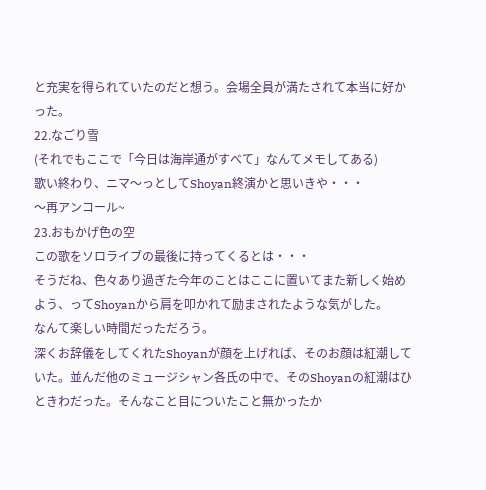と充実を得られていたのだと想う。会場全員が満たされて本当に好かった。
22.なごり雪
(それでもここで「今日は海岸通がすべて」なんてメモしてある)
歌い終わり、ニマ〜っとしてShoyan終演かと思いきや・・・
〜再アンコール~
23.おもかげ色の空
この歌をソロライブの最後に持ってくるとは・・・
そうだね、色々あり過ぎた今年のことはここに置いてまた新しく始めよう、ってShoyanから肩を叩かれて励まされたような気がした。
なんて楽しい時間だっただろう。
深くお辞儀をしてくれたShoyanが顔を上げれば、そのお顔は紅潮していた。並んだ他のミュージシャン各氏の中で、そのShoyanの紅潮はひときわだった。そんなこと目についたこと無かったか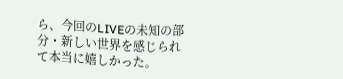ら、今回のLIVEの未知の部分・新しい世界を感じられて本当に嬉しかった。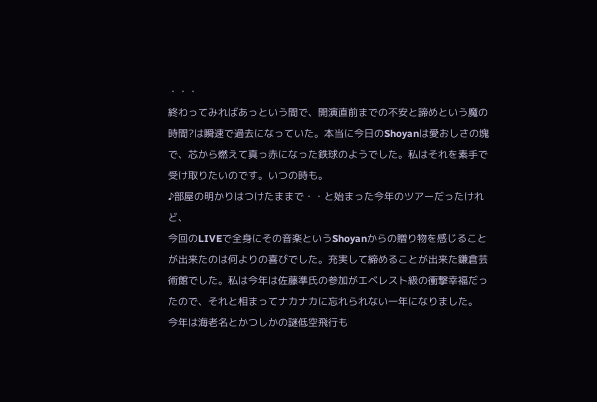・・・
終わってみればあっという間で、開演直前までの不安と諦めという魔の時間?は瞬速で過去になっていた。本当に今日のShoyanは愛おしさの塊で、芯から燃えて真っ赤になった鉄球のようでした。私はそれを素手で受け取りたいのです。いつの時も。
♪部屋の明かりはつけたままで・・と始まった今年のツアーだったけれど、
今回のLIVEで全身にその音楽というShoyanからの贈り物を感じることが出来たのは何よりの喜びでした。充実して締めることが出来た鎌倉芸術館でした。私は今年は佐藤準氏の参加がエベレスト級の衝撃幸福だったので、それと相まってナカナカに忘れられない一年になりました。
今年は海老名とかつしかの謎低空飛行も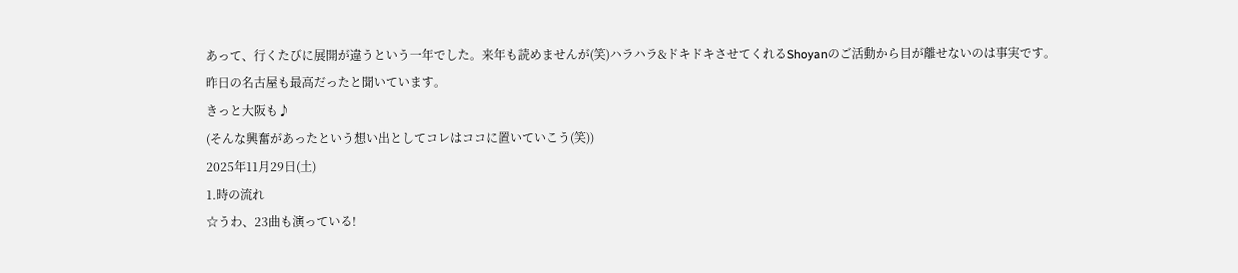あって、行くたびに展開が違うという一年でした。来年も読めませんが(笑)ハラハラ&ドキドキさせてくれるShoyanのご活動から目が離せないのは事実です。
昨日の名古屋も最高だったと聞いています。
きっと大阪も♪
(そんな興奮があったという想い出としてコレはココに置いていこう(笑))
2025年11月29日(土)
1.時の流れ
☆うわ、23曲も演っている!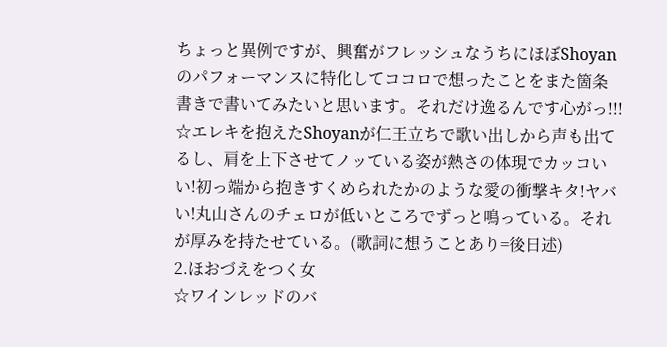ちょっと異例ですが、興奮がフレッシュなうちにほぼShoyanのパフォーマンスに特化してココロで想ったことをまた箇条書きで書いてみたいと思います。それだけ逸るんです心がっ!!!
☆エレキを抱えたShoyanが仁王立ちで歌い出しから声も出てるし、肩を上下させてノッている姿が熱さの体現でカッコいい!初っ端から抱きすくめられたかのような愛の衝撃キタ!ヤバい!丸山さんのチェロが低いところでずっと鳴っている。それが厚みを持たせている。(歌詞に想うことあり=後日述)
2.ほおづえをつく女
☆ワインレッドのバ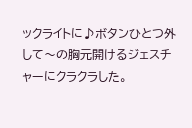ックライトに♪ボタンひとつ外して〜の胸元開けるジェスチャーにクラクラした。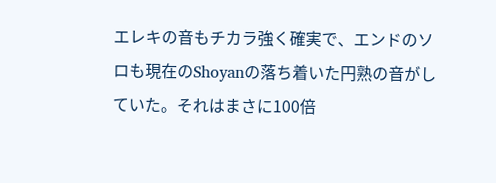エレキの音もチカラ強く確実で、エンドのソロも現在のShoyanの落ち着いた円熟の音がしていた。それはまさに100倍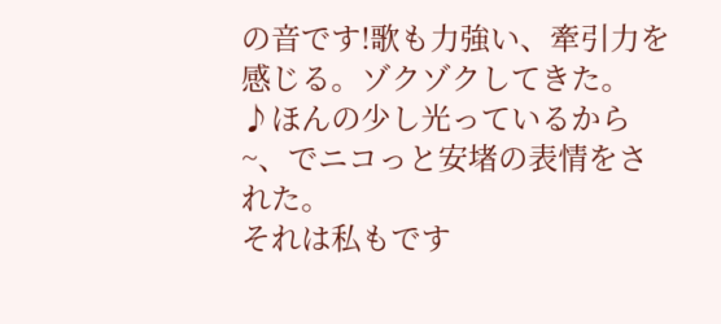の音です!歌も力強い、牽引力を感じる。ゾクゾクしてきた。
♪ほんの少し光っているから~、でニコっと安堵の表情をされた。
それは私もです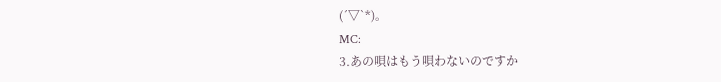(´▽`*)。
MC:
3.あの唄はもう唄わないのですか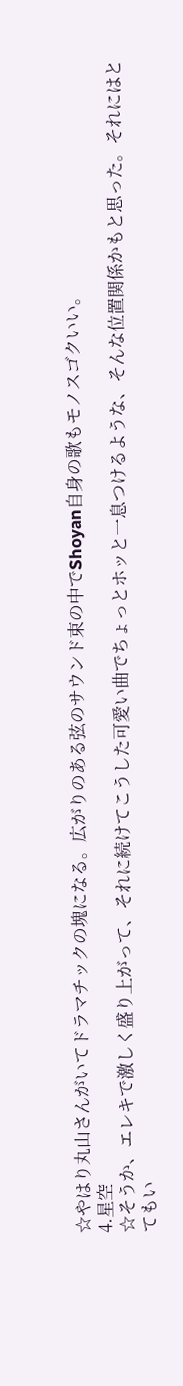☆やはり丸山さんがいてドラマチックの塊になる。広がりのある弦のサウンド束の中でShoyan自身の歌もモノスゴクいい。
4.星空
☆そうか、エレキで激しく盛り上がって、それに続けてこうした可愛い曲でちょっとホッと一息つけるような、そんな位置関係かもと思った。それにはとてもい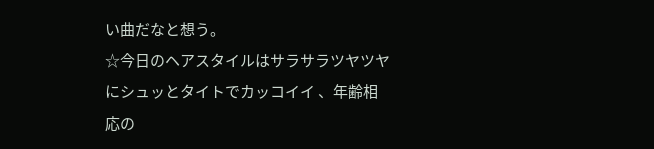い曲だなと想う。
☆今日のヘアスタイルはサラサラツヤツヤにシュッとタイトでカッコイイ 、年齢相応の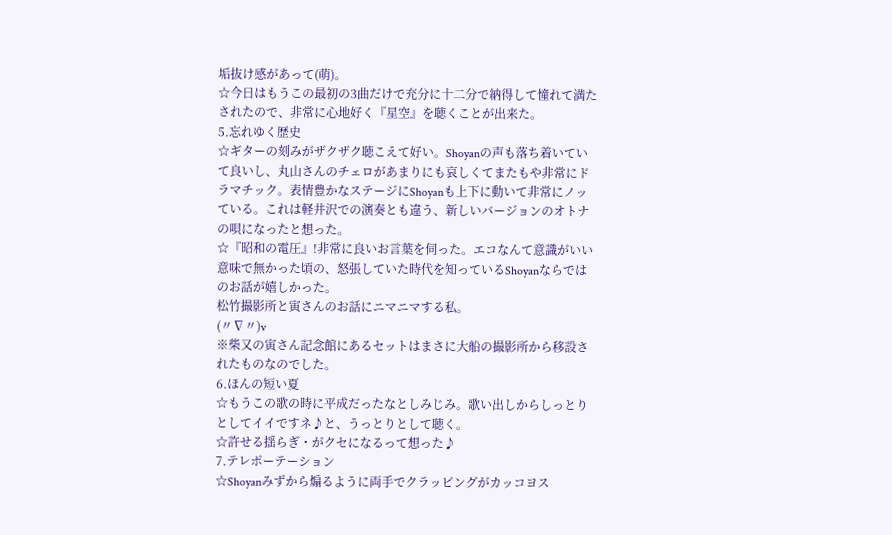垢抜け感があって(萌)。
☆今日はもうこの最初の3曲だけで充分に十二分で納得して憧れて満たされたので、非常に心地好く『星空』を聴くことが出来た。
5.忘れゆく歴史
☆ギターの刻みがザクザク聴こえて好い。Shoyanの声も落ち着いていて良いし、丸山さんのチェロがあまりにも哀しくてまたもや非常にドラマチック。表情豊かなステージにShoyanも上下に動いて非常にノッている。これは軽井沢での演奏とも違う、新しいバージョンのオトナの唄になったと想った。
☆『昭和の電圧』!非常に良いお言葉を伺った。エコなんて意識がいい意味で無かった頃の、怒張していた時代を知っているShoyanならではのお話が嬉しかった。
松竹撮影所と寅さんのお話にニマニマする私。
(〃∇〃)v
※柴又の寅さん記念館にあるセットはまさに大船の撮影所から移設されたものなのでした。
6.ほんの短い夏
☆もうこの歌の時に平成だったなとしみじみ。歌い出しからしっとりとしてイイですネ♪と、うっとりとして聴く。
☆許せる揺らぎ・がクセになるって想った♪
7.テレポーテーション
☆Shoyanみずから煽るように両手でクラッピングがカッコヨス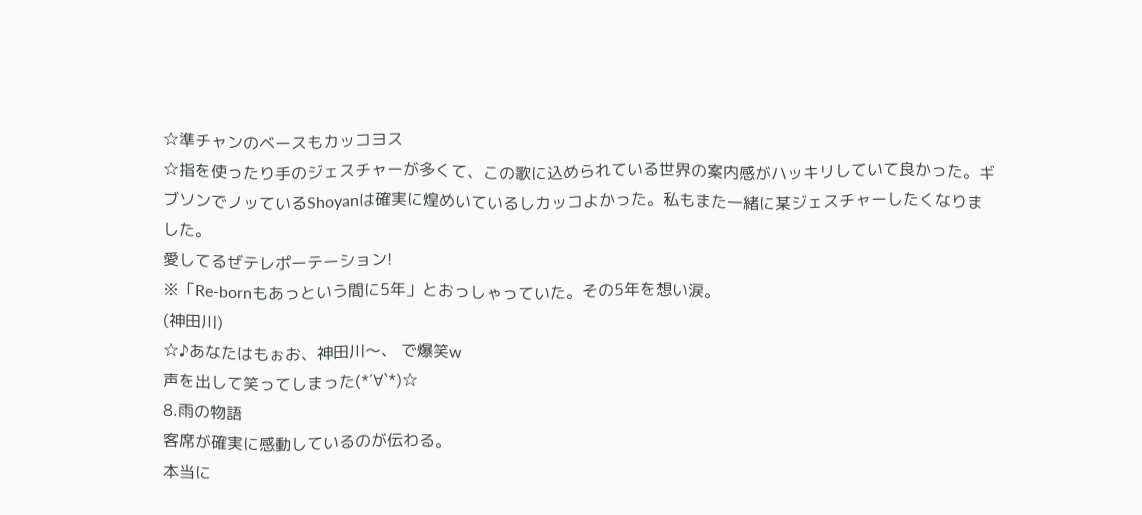☆準チャンのベースもカッコヨス
☆指を使ったり手のジェスチャーが多くて、この歌に込められている世界の案内感がハッキリしていて良かった。ギブソンでノッているShoyanは確実に煌めいているしカッコよかった。私もまた一緒に某ジェスチャーしたくなりました。
愛してるぜテレポーテーション!
※「Re-bornもあっという間に5年」とおっしゃっていた。その5年を想い涙。
(神田川)
☆♪あなたはもぉお、神田川〜、 で爆笑w
声を出して笑ってしまった(*´∀`*)☆
8.雨の物語
客席が確実に感動しているのが伝わる。
本当に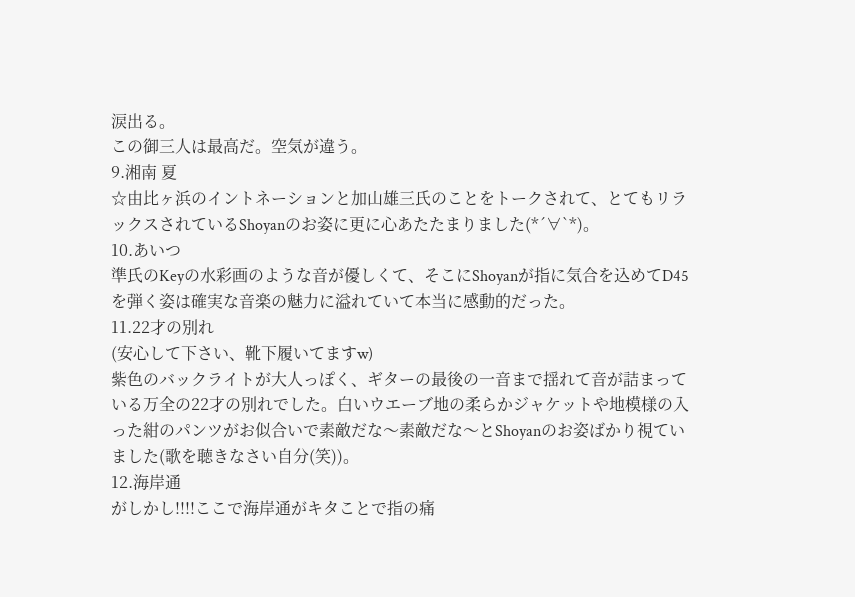涙出る。
この御三人は最高だ。空気が違う。
9.湘南 夏
☆由比ヶ浜のイントネーションと加山雄三氏のことをトークされて、とてもリラックスされているShoyanのお姿に更に心あたたまりました(*´∀`*)。
10.あいつ
準氏のKeyの水彩画のような音が優しくて、そこにShoyanが指に気合を込めてD45を弾く姿は確実な音楽の魅力に溢れていて本当に感動的だった。
11.22才の別れ
(安心して下さい、靴下履いてますw)
紫色のバックライトが大人っぽく、ギターの最後の一音まで揺れて音が詰まっている万全の22才の別れでした。白いウエーブ地の柔らかジャケットや地模様の入った紺のパンツがお似合いで素敵だな〜素敵だな〜とShoyanのお姿ばかり視ていました(歌を聴きなさい自分(笑))。
12.海岸通
がしかし!!!!ここで海岸通がキタことで指の痛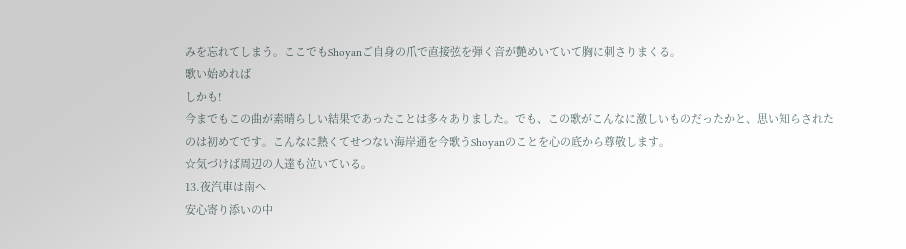みを忘れてしまう。ここでもShoyanご自身の爪で直接弦を弾く音が艶めいていて胸に刺さりまくる。
歌い始めれば
しかも!
今までもこの曲が素晴らしい結果であったことは多々ありました。でも、この歌がこんなに激しいものだったかと、思い知らされたのは初めてです。こんなに熱くてせつない海岸通を今歌うShoyanのことを心の底から尊敬します。
☆気づけば周辺の人達も泣いている。
13.夜汽車は南へ
安心寄り添いの中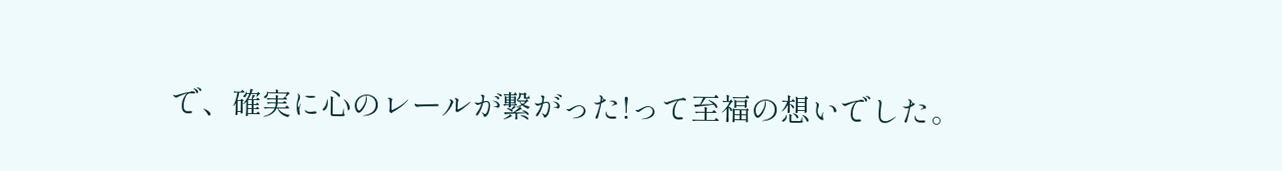で、確実に心のレールが繋がった!って至福の想いでした。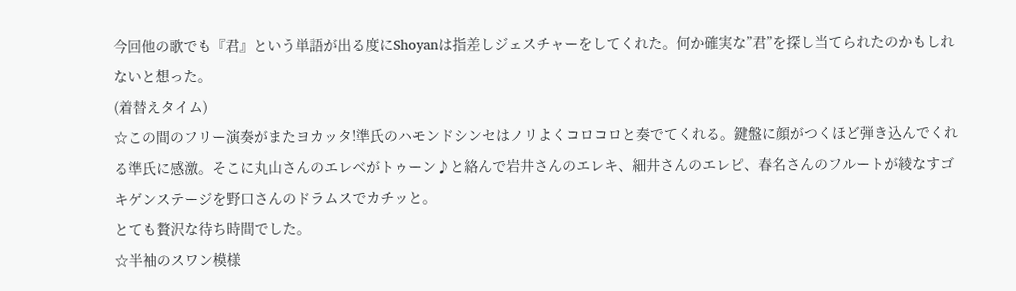今回他の歌でも『君』という単語が出る度にShoyanは指差しジェスチャーをしてくれた。何か確実な”君”を探し当てられたのかもしれないと想った。
(着替えタイム)
☆この間のフリー演奏がまたヨカッタ!準氏のハモンドシンセはノリよくコロコロと奏でてくれる。鍵盤に顔がつくほど弾き込んでくれる準氏に感激。そこに丸山さんのエレベがトゥーン♪と絡んで岩井さんのエレキ、細井さんのエレピ、春名さんのフルートが綾なすゴキゲンステージを野口さんのドラムスでカチッと。
とても贅沢な待ち時間でした。
☆半袖のスワン模様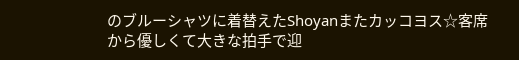のブルーシャツに着替えたShoyanまたカッコヨス☆客席から優しくて大きな拍手で迎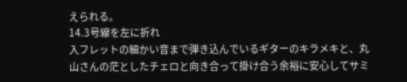えられる。
14.3号線を左に折れ
入フレットの細かい音まで弾き込んでいるギターのキラメキと、丸山さんの茫としたチェロと向き合って掛け合う余裕に安心してサミ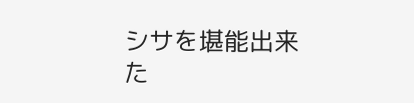シサを堪能出来た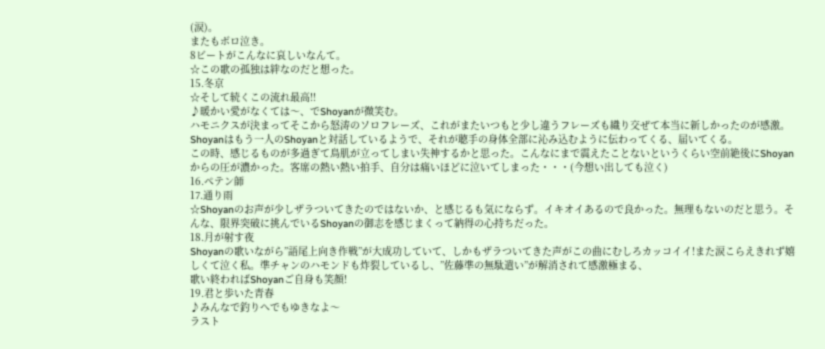(涙)。
またもボロ泣き。
8ビートがこんなに哀しいなんて。
☆この歌の孤独は絆なのだと想った。
15.冬京
☆そして続くこの流れ最高!!
♪暖かい愛がなくては〜、でShoyanが微笑む。
ハモニクスが決まってそこから怒涛のソロフレーズ、これがまたいつもと少し違うフレーズも織り交ぜて本当に新しかったのが感激。Shoyanはもう一人のShoyanと対話しているようで、それが聴手の身体全部に沁み込むように伝わってくる、届いてくる。
この時、感じるものが多過ぎて鳥肌が立ってしまい失神するかと思った。こんなにまで震えたことないというくらい空前絶後にShoyanからの圧が濃かった。客席の熱い熱い拍手、自分は痛いほどに泣いてしまった・・・(今想い出しても泣く)
16.ペテン師
17.通り雨
☆Shoyanのお声が少しザラついてきたのではないか、と感じるも気にならず。イキオイあるので良かった。無理もないのだと思う。そんな、限界突破に挑んでいるShoyanの御志を感じまくって納得の心持ちだった。
18.月が射す夜
Shoyanの歌いながら”語尾上向き作戦”が大成功していて、しかもザラついてきた声がこの曲にむしろカッコイイ!また涙こらえきれず嬉しくて泣く私。準チャンのハモンドも炸裂しているし、”佐藤準の無駄遣い”が解消されて感激極まる、
歌い終わればShoyanご自身も笑顔!
19.君と歩いた青春
♪みんなで釣りへでもゆきなよ〜
ラスト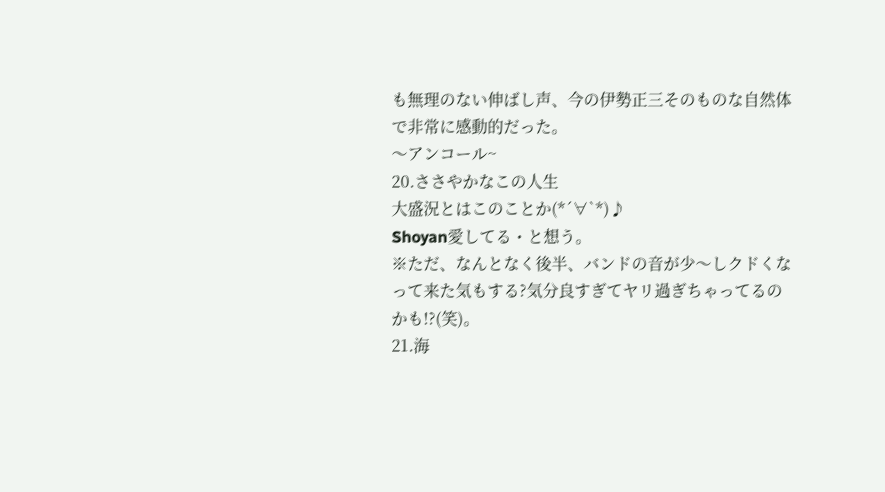も無理のない伸ばし声、今の伊勢正三そのものな自然体で非常に感動的だった。
〜アンコール~
20.ささやかなこの人生
大盛況とはこのことか(*´∀`*)♪
Shoyan愛してる・と想う。
※ただ、なんとなく後半、バンドの音が少〜しクドくなって来た気もする?気分良すぎてヤリ過ぎちゃってるのかも!?(笑)。
21.海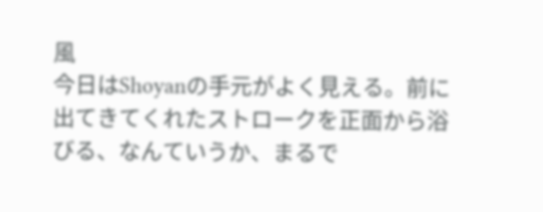風
今日はShoyanの手元がよく見える。前に出てきてくれたストロークを正面から浴びる、なんていうか、まるで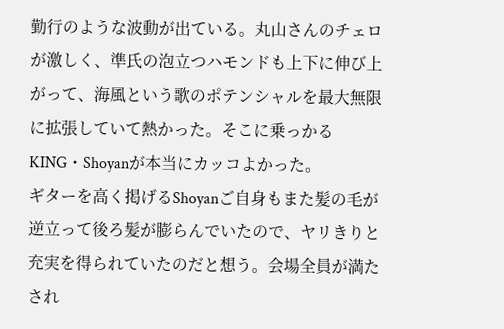勤行のような波動が出ている。丸山さんのチェロが激しく、準氏の泡立つハモンドも上下に伸び上がって、海風という歌のポテンシャルを最大無限に拡張していて熱かった。そこに乗っかるKING・Shoyanが本当にカッコよかった。
ギターを高く掲げるShoyanご自身もまた髪の毛が逆立って後ろ髪が膨らんでいたので、ヤリきりと充実を得られていたのだと想う。会場全員が満たされ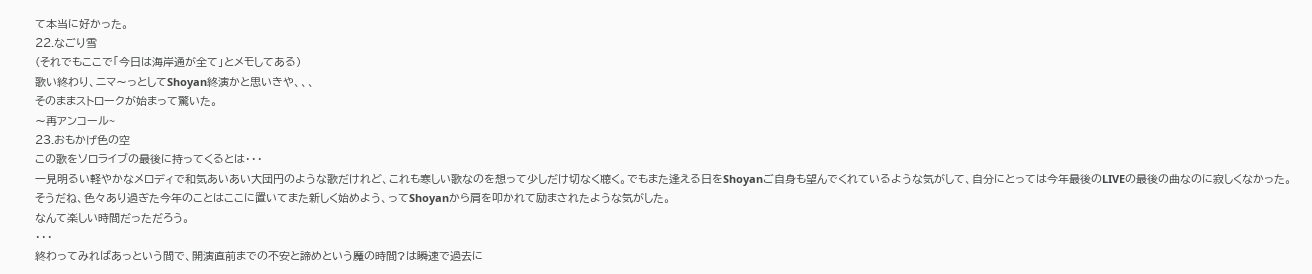て本当に好かった。
22.なごり雪
(それでもここで「今日は海岸通が全て」とメモしてある)
歌い終わり、ニマ〜っとしてShoyan終演かと思いきや、、、
そのままストロークが始まって驚いた。
〜再アンコール~
23.おもかげ色の空
この歌をソロライブの最後に持ってくるとは・・・
一見明るい軽やかなメロディで和気あいあい大団円のような歌だけれど、これも寒しい歌なのを想って少しだけ切なく聴く。でもまた逢える日をShoyanご自身も望んでくれているような気がして、自分にとっては今年最後のLIVEの最後の曲なのに寂しくなかった。
そうだね、色々あり過ぎた今年のことはここに置いてまた新しく始めよう、ってShoyanから肩を叩かれて励まされたような気がした。
なんて楽しい時間だっただろう。
・・・
終わってみればあっという間で、開演直前までの不安と諦めという魔の時間?は瞬速で過去に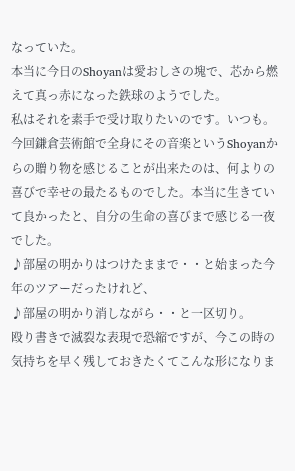なっていた。
本当に今日のShoyanは愛おしさの塊で、芯から燃えて真っ赤になった鉄球のようでした。
私はそれを素手で受け取りたいのです。いつも。
今回鎌倉芸術館で全身にその音楽というShoyanからの贈り物を感じることが出来たのは、何よりの喜びで幸せの最たるものでした。本当に生きていて良かったと、自分の生命の喜びまで感じる一夜でした。
♪部屋の明かりはつけたままで・・と始まった今年のツアーだったけれど、
♪部屋の明かり消しながら・・と一区切り。
殴り書きで滅裂な表現で恐縮ですが、今この時の気持ちを早く残しておきたくてこんな形になりま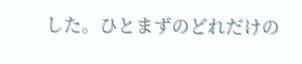した。ひとまずのどれだけの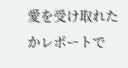愛を受け取れたかレポートで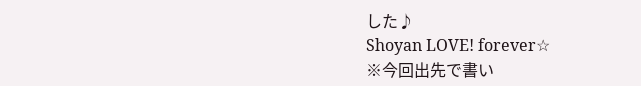した♪
Shoyan LOVE! forever☆
※今回出先で書い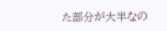た部分が大半なの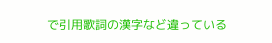で引用歌詞の漢字など違っている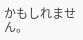かもしれません。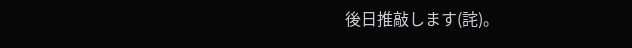後日推敲します(詫)。